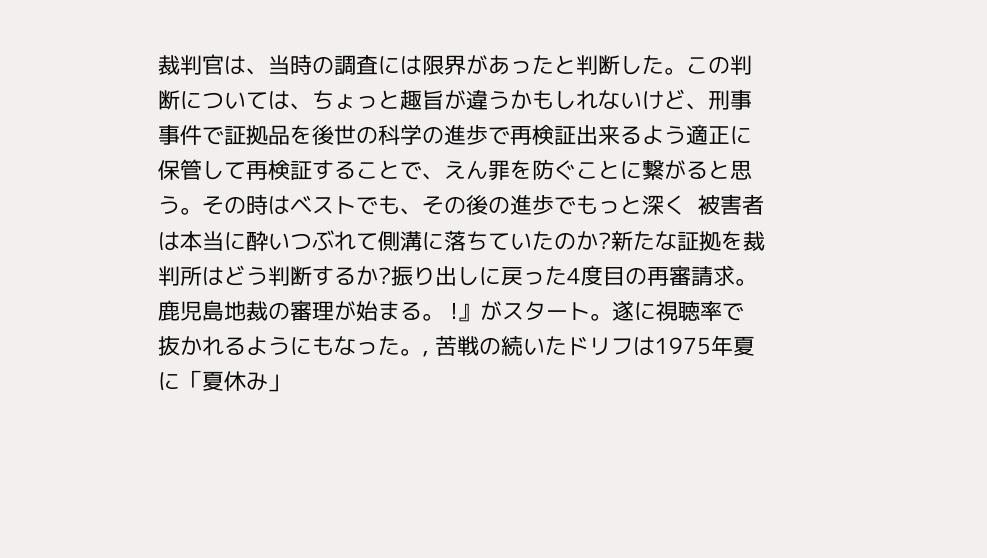裁判官は、当時の調査には限界があったと判断した。この判断については、ちょっと趣旨が違うかもしれないけど、刑事事件で証拠品を後世の科学の進歩で再検証出来るよう適正に保管して再検証することで、えん罪を防ぐことに繋がると思う。その時はベストでも、その後の進歩でもっと深く  被害者は本当に酔いつぶれて側溝に落ちていたのか?新たな証拠を裁判所はどう判断するか?振り出しに戻った4度目の再審請求。鹿児島地裁の審理が始まる。 !』がスタート。遂に視聴率で抜かれるようにもなった。, 苦戦の続いたドリフは1975年夏に「夏休み」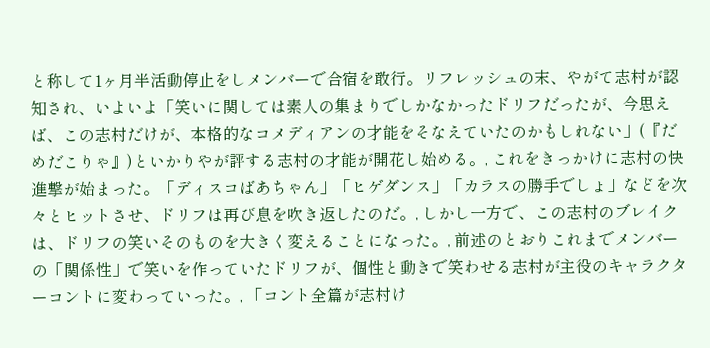と称して1ヶ月半活動停止をしメンバーで合宿を敢行。リフレッシュの末、やがて志村が認知され、いよいよ「笑いに関しては素人の集まりでしかなかったドリフだったが、今思えば、この志村だけが、本格的なコメディアンの才能をそなえていたのかもしれない」(『だめだこりゃ』)といかりやが評する志村の才能が開花し始める。, これをきっかけに志村の快進撃が始まった。「ディスコばあちゃん」「ヒゲダンス」「カラスの勝手でしょ」などを次々とヒットさせ、ドリフは再び息を吹き返したのだ。, しかし一方で、この志村のブレイクは、ドリフの笑いそのものを大きく変えることになった。, 前述のとおりこれまでメンバーの「関係性」で笑いを作っていたドリフが、個性と動きで笑わせる志村が主役のキャラクターコントに変わっていった。, 「コント全篇が志村け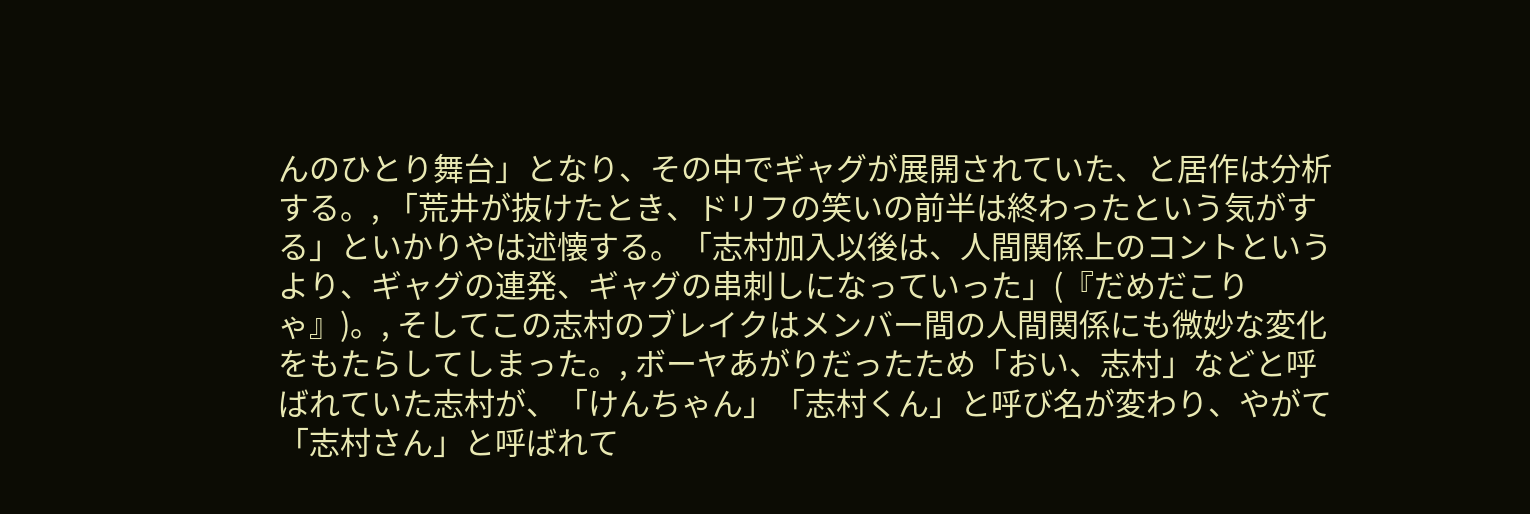んのひとり舞台」となり、その中でギャグが展開されていた、と居作は分析する。, 「荒井が抜けたとき、ドリフの笑いの前半は終わったという気がする」といかりやは述懐する。「志村加入以後は、人間関係上のコントというより、ギャグの連発、ギャグの串刺しになっていった」(『だめだこりゃ』)。, そしてこの志村のブレイクはメンバー間の人間関係にも微妙な変化をもたらしてしまった。, ボーヤあがりだったため「おい、志村」などと呼ばれていた志村が、「けんちゃん」「志村くん」と呼び名が変わり、やがて「志村さん」と呼ばれて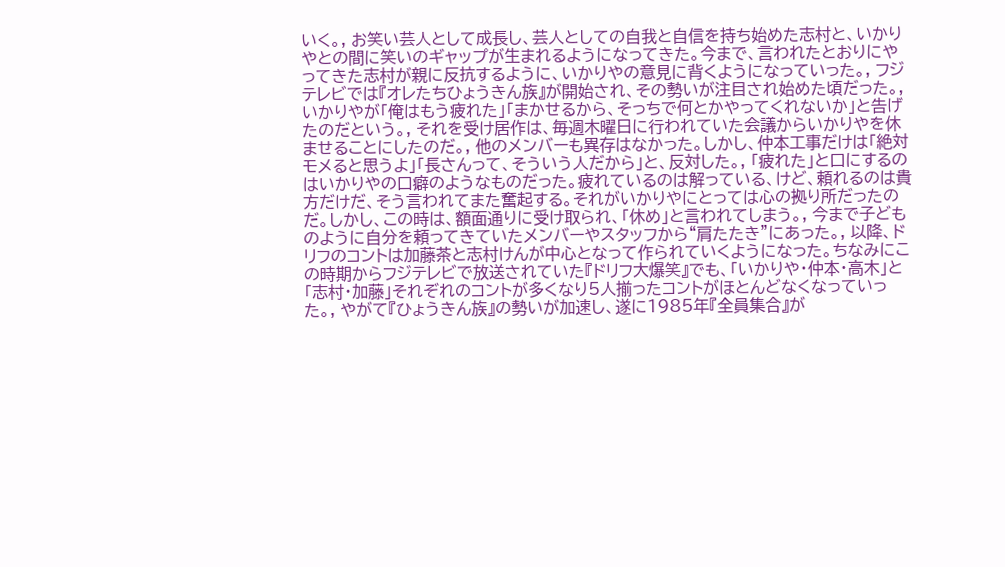いく。, お笑い芸人として成長し、芸人としての自我と自信を持ち始めた志村と、いかりやとの間に笑いのギャップが生まれるようになってきた。今まで、言われたとおりにやってきた志村が親に反抗するように、いかりやの意見に背くようになっていった。, フジテレビでは『オレたちひょうきん族』が開始され、その勢いが注目され始めた頃だった。, いかりやが「俺はもう疲れた」「まかせるから、そっちで何とかやってくれないか」と告げたのだという。, それを受け居作は、毎週木曜日に行われていた会議からいかりやを休ませることにしたのだ。, 他のメンバーも異存はなかった。しかし、仲本工事だけは「絶対モメると思うよ」「長さんって、そういう人だから」と、反対した。, 「疲れた」と口にするのはいかりやの口癖のようなものだった。疲れているのは解っている、けど、頼れるのは貴方だけだ、そう言われてまた奮起する。それがいかりやにとっては心の拠り所だったのだ。しかし、この時は、額面通りに受け取られ、「休め」と言われてしまう。, 今まで子どものように自分を頼ってきていたメンバーやスタッフから“肩たたき”にあった。, 以降、ドリフのコントは加藤茶と志村けんが中心となって作られていくようになった。ちなみにこの時期からフジテレビで放送されていた『ドリフ大爆笑』でも、「いかりや・仲本・高木」と「志村・加藤」それぞれのコントが多くなり5人揃ったコントがほとんどなくなっていった。, やがて『ひょうきん族』の勢いが加速し、遂に1985年『全員集合』が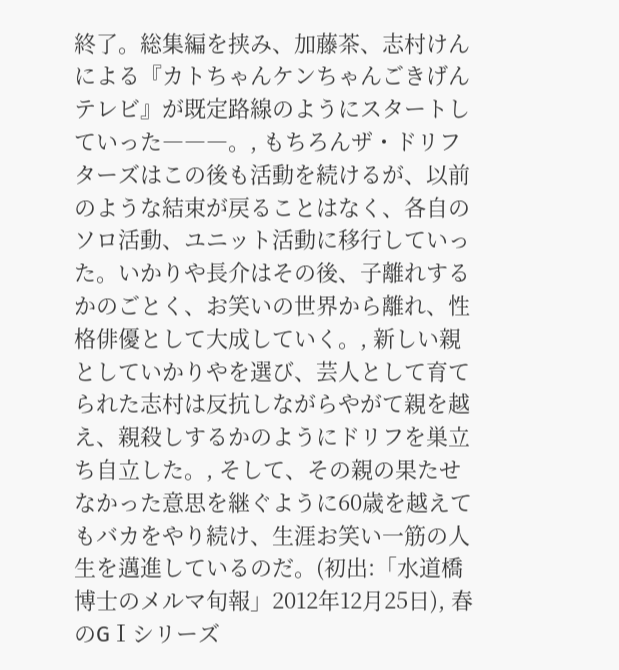終了。総集編を挟み、加藤茶、志村けんによる『カトちゃんケンちゃんごきげんテレビ』が既定路線のようにスタートしていった―――。, もちろんザ・ドリフターズはこの後も活動を続けるが、以前のような結束が戻ることはなく、各自のソロ活動、ユニット活動に移行していった。いかりや長介はその後、子離れするかのごとく、お笑いの世界から離れ、性格俳優として大成していく。, 新しい親としていかりやを選び、芸人として育てられた志村は反抗しながらやがて親を越え、親殺しするかのようにドリフを巣立ち自立した。, そして、その親の果たせなかった意思を継ぐように60歳を越えてもバカをやり続け、生涯お笑い一筋の人生を邁進しているのだ。(初出:「水道橋博士のメルマ旬報」2012年12月25日), 春のGⅠシリーズ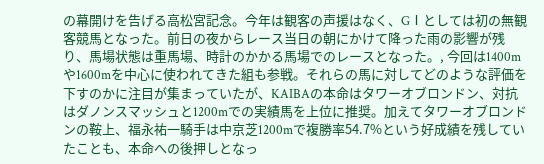の幕開けを告げる高松宮記念。今年は観客の声援はなく、GⅠとしては初の無観客競馬となった。前日の夜からレース当日の朝にかけて降った雨の影響が残り、馬場状態は重馬場、時計のかかる馬場でのレースとなった。, 今回は1400mや1600mを中心に使われてきた組も参戦。それらの馬に対してどのような評価を下すのかに注目が集まっていたが、KAIBAの本命はタワーオブロンドン、対抗はダノンスマッシュと1200mでの実績馬を上位に推奨。加えてタワーオブロンドンの鞍上、福永祐一騎手は中京芝1200mで複勝率54.7%という好成績を残していたことも、本命への後押しとなっ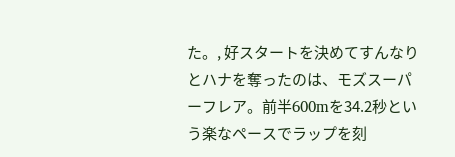た。, 好スタートを決めてすんなりとハナを奪ったのは、モズスーパーフレア。前半600mを34.2秒という楽なペースでラップを刻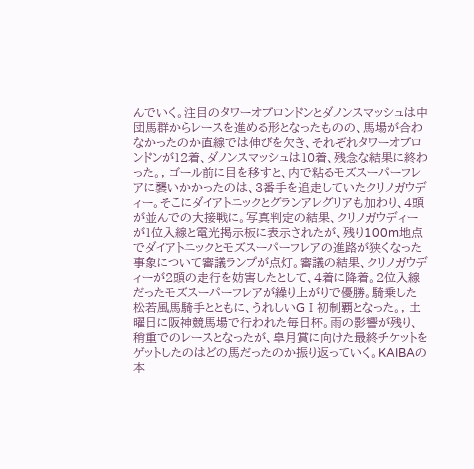んでいく。注目のタワーオブロンドンとダノンスマッシュは中団馬群からレースを進める形となったものの、馬場が合わなかったのか直線では伸びを欠き、それぞれタワーオブロンドンが12着、ダノンスマッシュは10着、残念な結果に終わった。, ゴール前に目を移すと、内で粘るモズスーパーフレアに襲いかかったのは、3番手を追走していたクリノガウディー。そこにダイアトニックとグランアレグリアも加わり、4頭が並んでの大接戦に。写真判定の結果、クリノガウディーが1位入線と電光掲示板に表示されたが、残り100m地点でダイアトニックとモズスーパーフレアの進路が狭くなった事象について審議ランプが点灯。審議の結果、クリノガウディーが2頭の走行を妨害したとして、4着に降着。2位入線だったモズスーパーフレアが繰り上がりで優勝。騎乗した松若風馬騎手とともに、うれしいGⅠ初制覇となった。, 土曜日に阪神競馬場で行われた毎日杯。雨の影響が残り、稍重でのレースとなったが、皐月賞に向けた最終チケットをゲットしたのはどの馬だったのか振り返っていく。KAIBAの本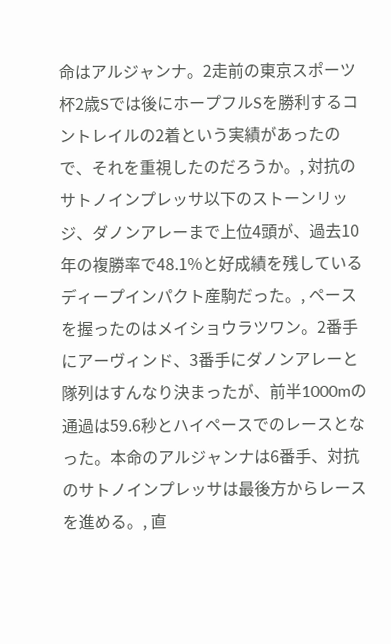命はアルジャンナ。2走前の東京スポーツ杯2歳Sでは後にホープフルSを勝利するコントレイルの2着という実績があったので、それを重視したのだろうか。, 対抗のサトノインプレッサ以下のストーンリッジ、ダノンアレーまで上位4頭が、過去10年の複勝率で48.1%と好成績を残しているディープインパクト産駒だった。, ペースを握ったのはメイショウラツワン。2番手にアーヴィンド、3番手にダノンアレーと隊列はすんなり決まったが、前半1000mの通過は59.6秒とハイペースでのレースとなった。本命のアルジャンナは6番手、対抗のサトノインプレッサは最後方からレースを進める。, 直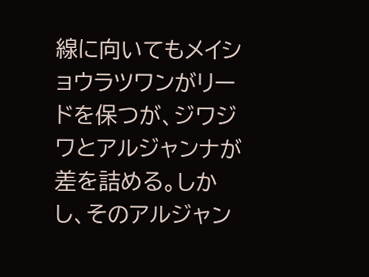線に向いてもメイショウラツワンがリードを保つが、ジワジワとアルジャンナが差を詰める。しかし、そのアルジャン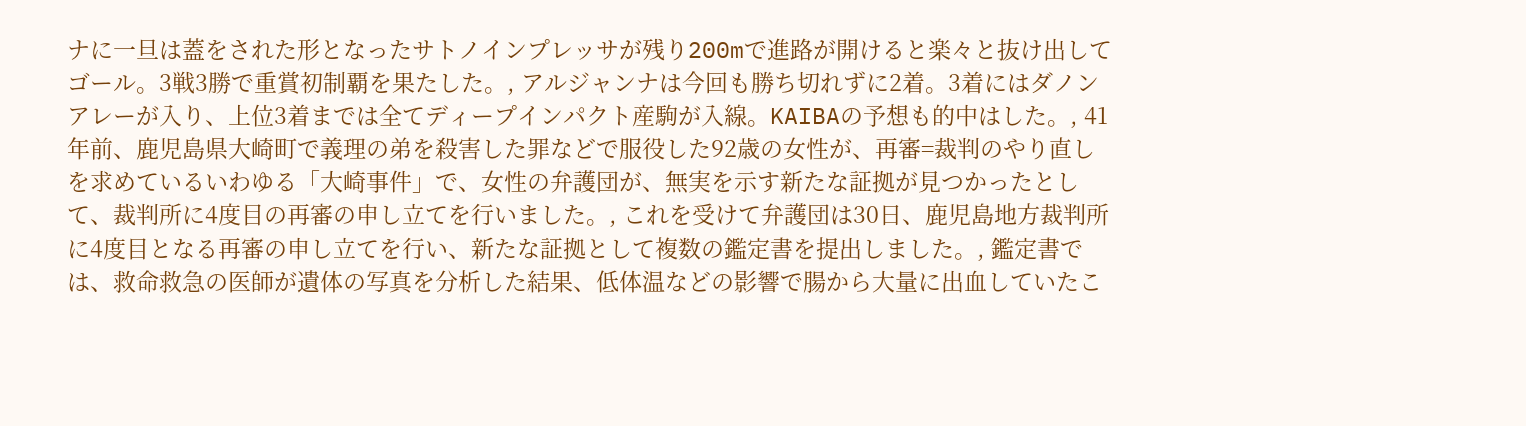ナに一旦は蓋をされた形となったサトノインプレッサが残り200mで進路が開けると楽々と抜け出してゴール。3戦3勝で重賞初制覇を果たした。, アルジャンナは今回も勝ち切れずに2着。3着にはダノンアレーが入り、上位3着までは全てディープインパクト産駒が入線。KAIBAの予想も的中はした。, 41年前、鹿児島県大崎町で義理の弟を殺害した罪などで服役した92歳の女性が、再審=裁判のやり直しを求めているいわゆる「大崎事件」で、女性の弁護団が、無実を示す新たな証拠が見つかったとして、裁判所に4度目の再審の申し立てを行いました。, これを受けて弁護団は30日、鹿児島地方裁判所に4度目となる再審の申し立てを行い、新たな証拠として複数の鑑定書を提出しました。, 鑑定書では、救命救急の医師が遺体の写真を分析した結果、低体温などの影響で腸から大量に出血していたこ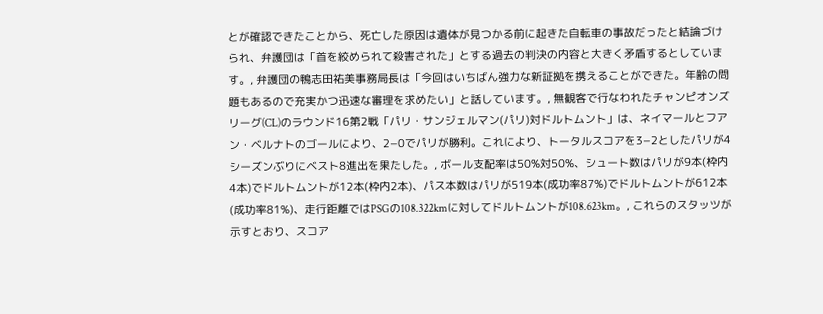とが確認できたことから、死亡した原因は遺体が見つかる前に起きた自転車の事故だったと結論づけられ、弁護団は「首を絞められて殺害された」とする過去の判決の内容と大きく矛盾するとしています。, 弁護団の鴨志田祐美事務局長は「今回はいちばん強力な新証拠を携えることができた。年齢の問題もあるので充実かつ迅速な審理を求めたい」と話しています。, 無観客で行なわれたチャンピオンズリーグ(CL)のラウンド16第2戦「パリ・サンジェルマン(パリ)対ドルトムント」は、ネイマールとフアン・ベルナトのゴールにより、2−0でパリが勝利。これにより、トータルスコアを3−2としたパリが4シーズンぶりにベスト8進出を果たした。, ボール支配率は50%対50%、シュート数はパリが9本(枠内4本)でドルトムントが12本(枠内2本)、パス本数はパリが519本(成功率87%)でドルトムントが612本(成功率81%)、走行距離ではPSGの108.322kmに対してドルトムントが108.623km。, これらのスタッツが示すとおり、スコア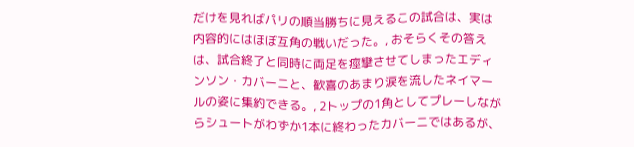だけを見ればパリの順当勝ちに見えるこの試合は、実は内容的にはほぼ互角の戦いだった。, おそらくその答えは、試合終了と同時に両足を痙攣させてしまったエディンソン・カバーニと、歓喜のあまり涙を流したネイマールの姿に集約できる。, 2トップの1角としてプレーしながらシュートがわずか1本に終わったカバーニではあるが、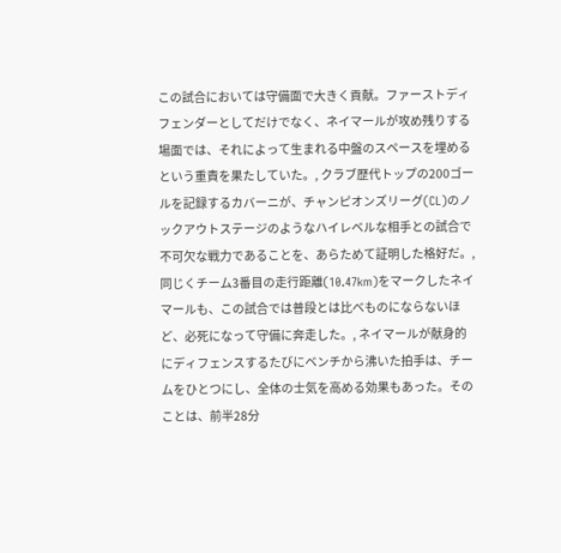この試合においては守備面で大きく貢献。ファーストディフェンダーとしてだけでなく、ネイマールが攻め残りする場面では、それによって生まれる中盤のスペースを埋めるという重責を果たしていた。, クラブ歴代トップの200ゴールを記録するカバーニが、チャンピオンズリーグ(CL)のノックアウトステージのようなハイレベルな相手との試合で不可欠な戦力であることを、あらためて証明した格好だ。, 同じくチーム3番目の走行距離(10.47km)をマークしたネイマールも、この試合では普段とは比べものにならないほど、必死になって守備に奔走した。, ネイマールが献身的にディフェンスするたびにベンチから沸いた拍手は、チームをひとつにし、全体の士気を高める効果もあった。そのことは、前半28分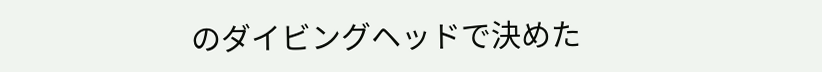のダイビングヘッドで決めた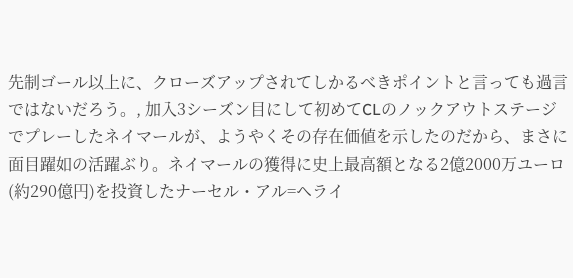先制ゴール以上に、クローズアップされてしかるべきポイントと言っても過言ではないだろう。, 加入3シーズン目にして初めてCLのノックアウトステージでプレーしたネイマールが、ようやくその存在価値を示したのだから、まさに面目躍如の活躍ぶり。ネイマールの獲得に史上最高額となる2億2000万ユーロ(約290億円)を投資したナーセル・アル=ヘライ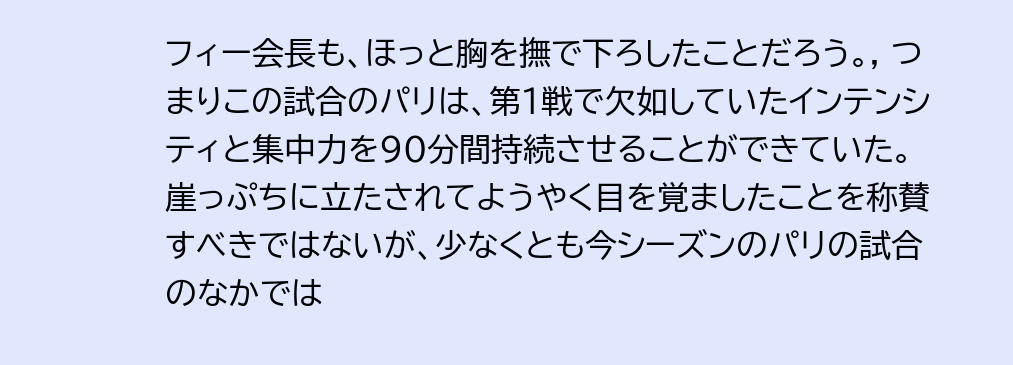フィー会長も、ほっと胸を撫で下ろしたことだろう。, つまりこの試合のパリは、第1戦で欠如していたインテンシティと集中力を90分間持続させることができていた。崖っぷちに立たされてようやく目を覚ましたことを称賛すべきではないが、少なくとも今シーズンのパリの試合のなかでは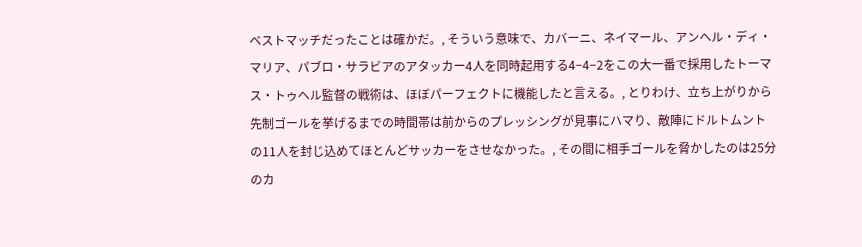ベストマッチだったことは確かだ。, そういう意味で、カバーニ、ネイマール、アンヘル・ディ・マリア、パブロ・サラビアのアタッカー4人を同時起用する4−4−2をこの大一番で採用したトーマス・トゥヘル監督の戦術は、ほぼパーフェクトに機能したと言える。, とりわけ、立ち上がりから先制ゴールを挙げるまでの時間帯は前からのプレッシングが見事にハマり、敵陣にドルトムントの11人を封じ込めてほとんどサッカーをさせなかった。, その間に相手ゴールを脅かしたのは25分のカ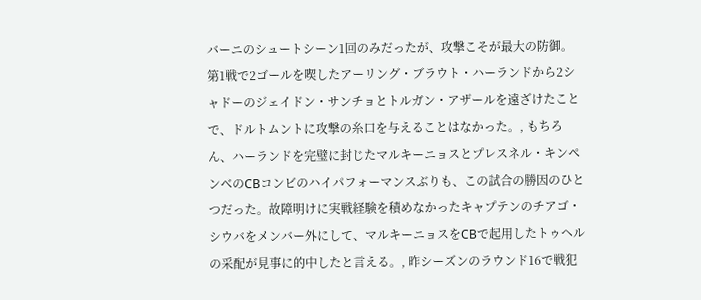バーニのシュートシーン1回のみだったが、攻撃こそが最大の防御。第1戦で2ゴールを喫したアーリング・ブラウト・ハーランドから2シャドーのジェイドン・サンチョとトルガン・アザールを遠ざけたことで、ドルトムントに攻撃の糸口を与えることはなかった。, もちろん、ハーランドを完璧に封じたマルキーニョスとプレスネル・キンペンベのCBコンビのハイパフォーマンスぶりも、この試合の勝因のひとつだった。故障明けに実戦経験を積めなかったキャプテンのチアゴ・シウバをメンバー外にして、マルキーニョスをCBで起用したトゥヘルの采配が見事に的中したと言える。, 昨シーズンのラウンド16で戦犯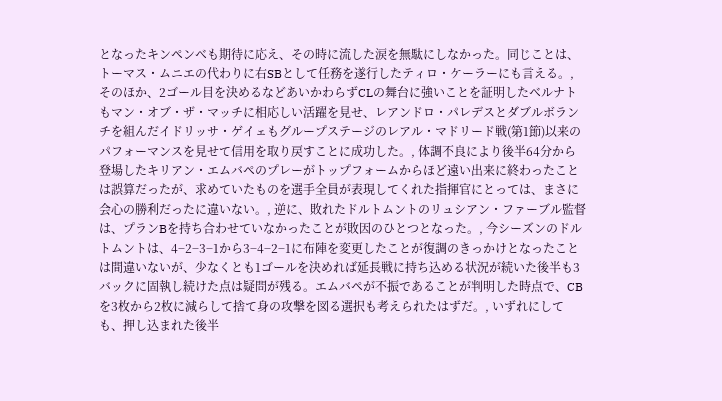となったキンペンベも期待に応え、その時に流した涙を無駄にしなかった。同じことは、トーマス・ムニエの代わりに右SBとして任務を遂行したティロ・ケーラーにも言える。, そのほか、2ゴール目を決めるなどあいかわらずCLの舞台に強いことを証明したベルナトもマン・オブ・ザ・マッチに相応しい活躍を見せ、レアンドロ・パレデスとダブルボランチを組んだイドリッサ・ゲイェもグループステージのレアル・マドリード戦(第1節)以来のパフォーマンスを見せて信用を取り戻すことに成功した。, 体調不良により後半64分から登場したキリアン・エムバペのプレーがトップフォームからほど遠い出来に終わったことは誤算だったが、求めていたものを選手全員が表現してくれた指揮官にとっては、まさに会心の勝利だったに違いない。, 逆に、敗れたドルトムントのリュシアン・ファーブル監督は、プランBを持ち合わせていなかったことが敗因のひとつとなった。, 今シーズンのドルトムントは、4−2−3−1から3−4−2−1に布陣を変更したことが復調のきっかけとなったことは間違いないが、少なくとも1ゴールを決めれば延長戦に持ち込める状況が続いた後半も3バックに固執し続けた点は疑問が残る。エムバペが不振であることが判明した時点で、CBを3枚から2枚に減らして捨て身の攻撃を図る選択も考えられたはずだ。, いずれにしても、押し込まれた後半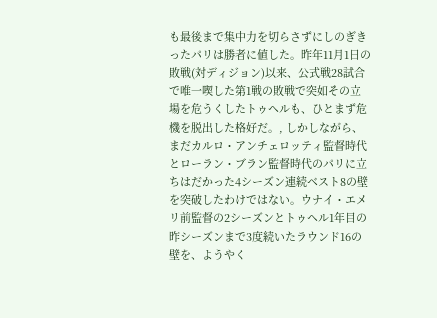も最後まで集中力を切らさずにしのぎきったパリは勝者に値した。昨年11月1日の敗戦(対ディジョン)以来、公式戦28試合で唯一喫した第1戦の敗戦で突如その立場を危うくしたトゥヘルも、ひとまず危機を脱出した格好だ。, しかしながら、まだカルロ・アンチェロッティ監督時代とローラン・ブラン監督時代のパリに立ちはだかった4シーズン連続ベスト8の壁を突破したわけではない。ウナイ・エメリ前監督の2シーズンとトゥヘル1年目の昨シーズンまで3度続いたラウンド16の壁を、ようやく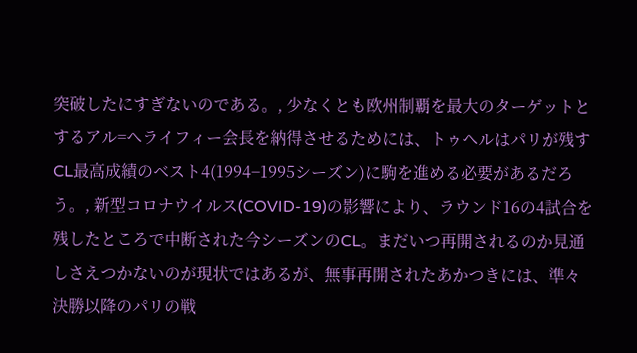突破したにすぎないのである。, 少なくとも欧州制覇を最大のターゲットとするアル=ヘライフィー会長を納得させるためには、トゥヘルはパリが残すCL最高成績のベスト4(1994−1995シーズン)に駒を進める必要があるだろう。, 新型コロナウイルス(COVID-19)の影響により、ラウンド16の4試合を残したところで中断された今シーズンのCL。まだいつ再開されるのか見通しさえつかないのが現状ではあるが、無事再開されたあかつきには、準々決勝以降のパリの戦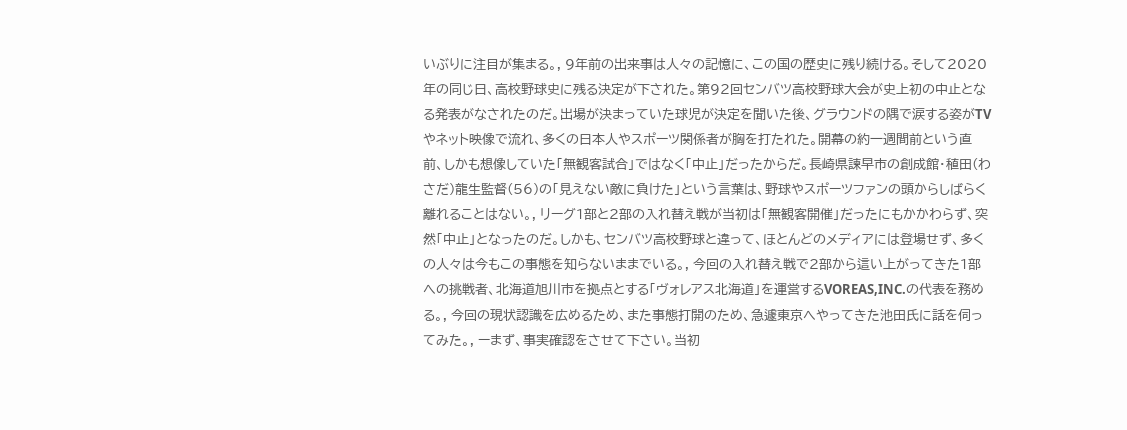いぶりに注目が集まる。, 9年前の出来事は人々の記憶に、この国の歴史に残り続ける。そして2020年の同じ日、高校野球史に残る決定が下された。第92回センバツ高校野球大会が史上初の中止となる発表がなされたのだ。出場が決まっていた球児が決定を聞いた後、グラウンドの隅で涙する姿がTVやネット映像で流れ、多くの日本人やスポーツ関係者が胸を打たれた。開幕の約一週間前という直前、しかも想像していた「無観客試合」ではなく「中止」だったからだ。長崎県諫早市の創成館・稙田(わさだ)龍生監督(56)の「見えない敵に負けた」という言葉は、野球やスポーツファンの頭からしばらく離れることはない。, リーグ1部と2部の入れ替え戦が当初は「無観客開催」だったにもかかわらず、突然「中止」となったのだ。しかも、センバツ高校野球と違って、ほとんどのメディアには登場せず、多くの人々は今もこの事態を知らないままでいる。, 今回の入れ替え戦で2部から這い上がってきた1部への挑戦者、北海道旭川市を拠点とする「ヴォレアス北海道」を運営するVOREAS,INC.の代表を務める。, 今回の現状認識を広めるため、また事態打開のため、急遽東京へやってきた池田氏に話を伺ってみた。, ーまず、事実確認をさせて下さい。当初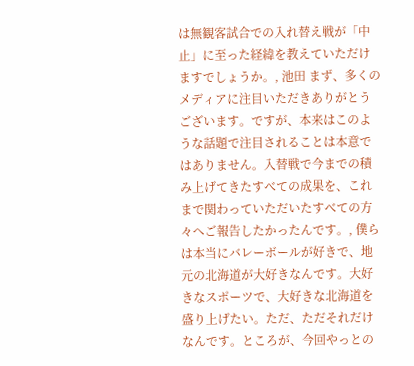は無観客試合での入れ替え戦が「中止」に至った経緯を教えていただけますでしょうか。, 池田 まず、多くのメディアに注目いただきありがとうございます。ですが、本来はこのような話題で注目されることは本意ではありません。入替戦で今までの積み上げてきたすべての成果を、これまで関わっていただいたすべての方々へご報告したかったんです。, 僕らは本当にバレーボールが好きで、地元の北海道が大好きなんです。大好きなスポーツで、大好きな北海道を盛り上げたい。ただ、ただそれだけなんです。ところが、今回やっとの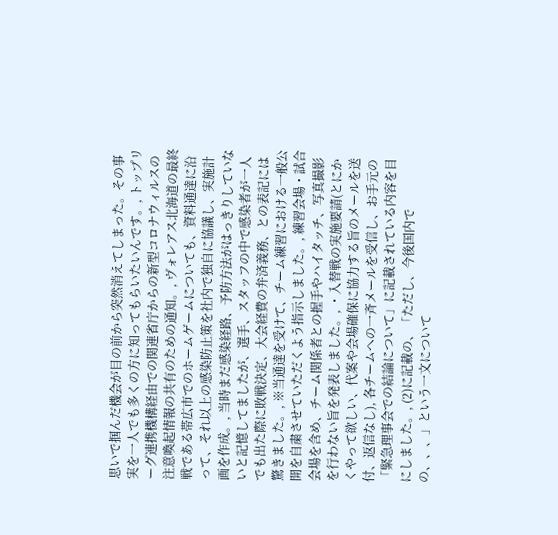思いで掴んだ機会が目の前から突然消えてしまった。その事実を一人でも多くの方に知ってもらいたいんです。, トップリーグ連携機構経由での関連省庁からの新型コロナウィルスの注意喚起情報の共有のための通知。, ヴォレアス北海道の最終戦である帯広市でのホームゲームについても、資料通達に沿って、それ以上の感染防止策を社内で独自に協議し、実施計画を作成。, 当時まだ感染経路、予防方法がはっきりしていないと記憶してましたが、選手、スタッフの中で感染者が一人でも出た際に敗戦決定、大会経費の弁済義務、との表記には驚きました。, ※当通達を受けて、チーム練習における一般公開を自粛させていただくよう指示しました。, 練習会場・試合会場を含め、チーム関係者との握手やハイタッチ、写真撮影を行わない旨を発表しました。, ・入替戦の実施要請(とにかくやって欲しい、代案や会場確保に協力する旨のメールを送付、返信なし), 各チームへの一斉メールを受信し、お手元の「緊急理事会での結論について」に記載されている内容を目にしました。, (2)に記載の、「ただし、今後国内での、、、」という一文について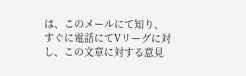は、このメールにて知り、すぐに電話にてVリーグに対し、この文章に対する意見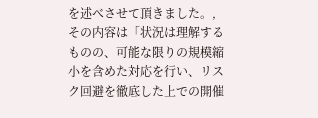を述べさせて頂きました。, その内容は「状況は理解するものの、可能な限りの規模縮小を含めた対応を行い、リスク回避を徹底した上での開催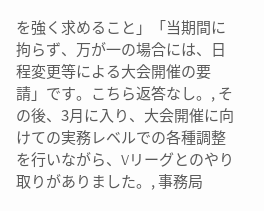を強く求めること」「当期間に拘らず、万が一の場合には、日程変更等による大会開催の要請」です。こちら返答なし。, その後、3月に入り、大会開催に向けての実務レベルでの各種調整を行いながら、Vリーグとのやり取りがありました。, 事務局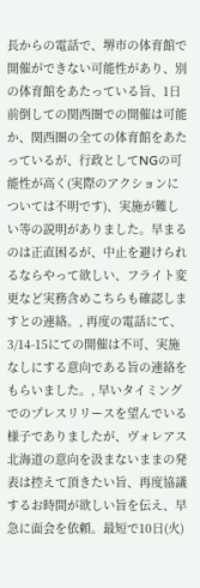長からの電話で、堺市の体育館で開催ができない可能性があり、別の体育館をあたっている旨、1日前倒しての関西圏での開催は可能か、関西圏の全ての体育館をあたっているが、行政としてNGの可能性が高く(実際のアクションについては不明です)、実施が難しい等の説明がありました。早まるのは正直困るが、中止を避けられるならやって欲しい、フライト変更など実務含めこちらも確認しますとの連絡。, 再度の電話にて、3/14-15にての開催は不可、実施なしにする意向である旨の連絡をもらいました。, 早いタイミングでのプレスリリースを望んでいる様子でありましたが、ヴォレアス北海道の意向を汲まないままの発表は控えて頂きたい旨、再度協議するお時間が欲しい旨を伝え、早急に面会を依頼。最短で10日(火)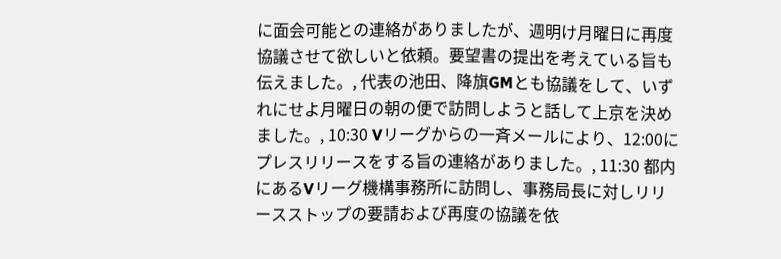に面会可能との連絡がありましたが、週明け月曜日に再度協議させて欲しいと依頼。要望書の提出を考えている旨も伝えました。, 代表の池田、降旗GMとも協議をして、いずれにせよ月曜日の朝の便で訪問しようと話して上京を決めました。, 10:30 Vリーグからの一斉メールにより、12:00にプレスリリースをする旨の連絡がありました。, 11:30 都内にあるVリーグ機構事務所に訪問し、事務局長に対しリリースストップの要請および再度の協議を依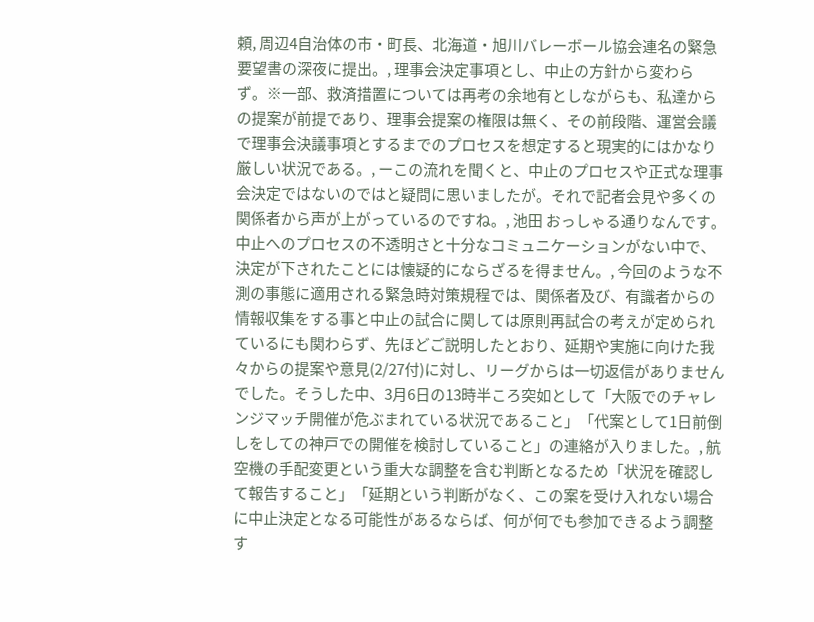頼, 周辺4自治体の市・町長、北海道・旭川バレーボール協会連名の緊急要望書の深夜に提出。, 理事会決定事項とし、中止の方針から変わらず。※一部、救済措置については再考の余地有としながらも、私達からの提案が前提であり、理事会提案の権限は無く、その前段階、運営会議で理事会決議事項とするまでのプロセスを想定すると現実的にはかなり厳しい状況である。, ーこの流れを聞くと、中止のプロセスや正式な理事会決定ではないのではと疑問に思いましたが。それで記者会見や多くの関係者から声が上がっているのですね。, 池田 おっしゃる通りなんです。中止へのプロセスの不透明さと十分なコミュニケーションがない中で、決定が下されたことには懐疑的にならざるを得ません。, 今回のような不測の事態に適用される緊急時対策規程では、関係者及び、有識者からの情報収集をする事と中止の試合に関しては原則再試合の考えが定められているにも関わらず、先ほどご説明したとおり、延期や実施に向けた我々からの提案や意見(2/27付)に対し、リーグからは一切返信がありませんでした。そうした中、3月6日の13時半ころ突如として「大阪でのチャレンジマッチ開催が危ぶまれている状況であること」「代案として1日前倒しをしての神戸での開催を検討していること」の連絡が入りました。, 航空機の手配変更という重大な調整を含む判断となるため「状況を確認して報告すること」「延期という判断がなく、この案を受け入れない場合に中止決定となる可能性があるならば、何が何でも参加できるよう調整す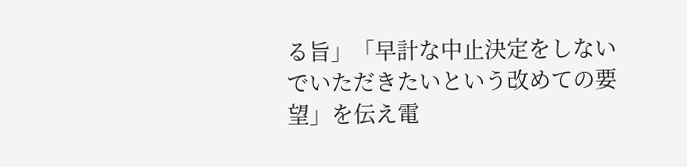る旨」「早計な中止決定をしないでいただきたいという改めての要望」を伝え電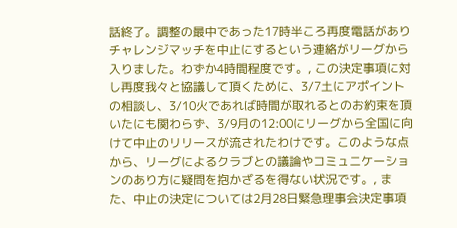話終了。調整の最中であった17時半ころ再度電話がありチャレンジマッチを中止にするという連絡がリーグから入りました。わずか4時間程度です。, この決定事項に対し再度我々と協議して頂くために、3/7土にアポイントの相談し、3/10火であれば時間が取れるとのお約束を頂いたにも関わらず、3/9月の12:00にリーグから全国に向けて中止のリリースが流されたわけです。このような点から、リーグによるクラブとの議論やコミュニケーションのあり方に疑問を抱かざるを得ない状況です。, また、中止の決定については2月28日緊急理事会決定事項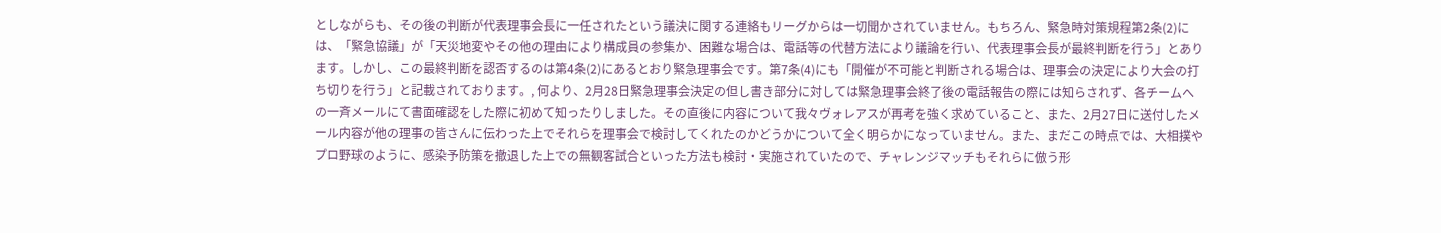としながらも、その後の判断が代表理事会長に一任されたという議決に関する連絡もリーグからは一切聞かされていません。もちろん、緊急時対策規程第2条(2)には、「緊急協議」が「天災地変やその他の理由により構成員の参集か、困難な場合は、電話等の代替方法により議論を行い、代表理事会長が最終判断を行う」とあります。しかし、この最終判断を認否するのは第4条(2)にあるとおり緊急理事会です。第7条(4)にも「開催が不可能と判断される場合は、理事会の決定により大会の打ち切りを行う」と記載されております。, 何より、2月28日緊急理事会決定の但し書き部分に対しては緊急理事会終了後の電話報告の際には知らされず、各チームへの一斉メールにて書面確認をした際に初めて知ったりしました。その直後に内容について我々ヴォレアスが再考を強く求めていること、また、2月27日に送付したメール内容が他の理事の皆さんに伝わった上でそれらを理事会で検討してくれたのかどうかについて全く明らかになっていません。また、まだこの時点では、大相撲やプロ野球のように、感染予防策を撤退した上での無観客試合といった方法も検討・実施されていたので、チャレンジマッチもそれらに倣う形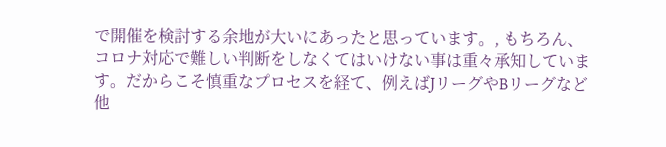で開催を検討する余地が大いにあったと思っています。, もちろん、コロナ対応で難しい判断をしなくてはいけない事は重々承知しています。だからこそ慎重なプロセスを経て、例えばJリーグやBリーグなど他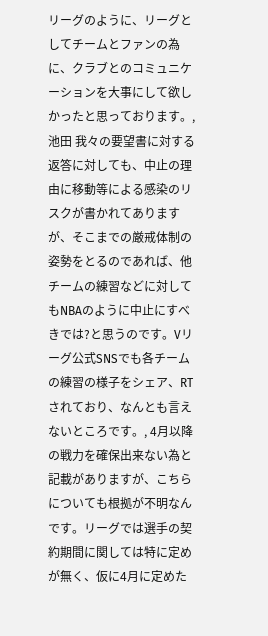リーグのように、リーグとしてチームとファンの為に、クラブとのコミュニケーションを大事にして欲しかったと思っております。, 池田 我々の要望書に対する返答に対しても、中止の理由に移動等による感染のリスクが書かれてありますが、そこまでの厳戒体制の姿勢をとるのであれば、他チームの練習などに対してもNBAのように中止にすべきでは?と思うのです。Vリーグ公式SNSでも各チームの練習の様子をシェア、RTされており、なんとも言えないところです。, 4月以降の戦力を確保出来ない為と記載がありますが、こちらについても根拠が不明なんです。リーグでは選手の契約期間に関しては特に定めが無く、仮に4月に定めた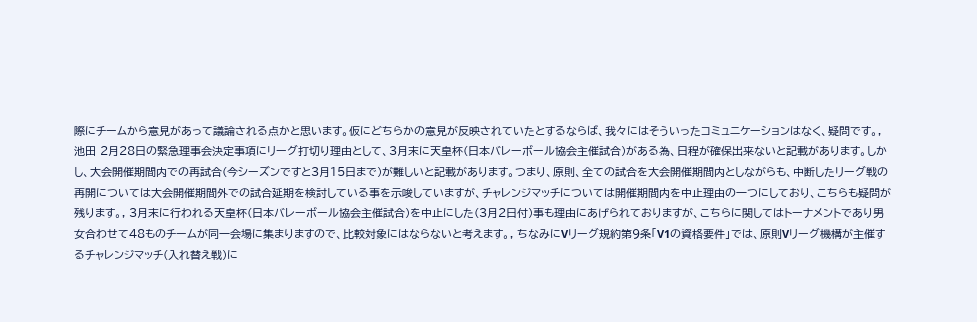際にチームから意見があって議論される点かと思います。仮にどちらかの意見が反映されていたとするならば、我々にはそういったコミュニケーションはなく、疑問です。, 池田 2月28日の緊急理事会決定事項にリーグ打切り理由として、3月末に天皇杯(日本バレーボール協会主催試合)がある為、日程が確保出来ないと記載があります。しかし、大会開催期間内での再試合(今シーズンですと3月15日まで)が難しいと記載があります。つまり、原則、全ての試合を大会開催期間内としながらも、中断したリーグ戦の再開については大会開催期間外での試合延期を検討している事を示唆していますが、チャレンジマッチについては開催期間内を中止理由の一つにしており、こちらも疑問が残ります。, 3月末に行われる天皇杯(日本バレーボール協会主催試合)を中止にした(3月2日付)事も理由にあげられておりますが、こちらに関してはトーナメントであり男女合わせて48ものチームが同一会場に集まりますので、比較対象にはならないと考えます。, ちなみにVリーグ規約第9条「V1の資格要件」では、原則Vリーグ機構が主催するチャレンジマッチ(入れ替え戦)に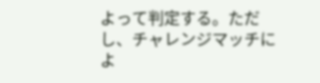よって判定する。ただし、チャレンジマッチによ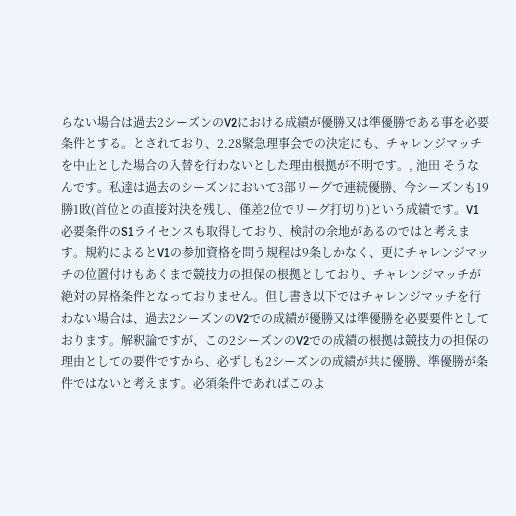らない場合は過去2シーズンのV2における成績が優勝又は準優勝である事を必要条件とする。とされており、2.28緊急理事会での決定にも、チャレンジマッチを中止とした場合の入替を行わないとした理由根拠が不明です。, 池田 そうなんです。私達は過去のシーズンにおいて3部リーグで連続優勝、今シーズンも19勝1敗(首位との直接対決を残し、僅差2位でリーグ打切り)という成績です。V1必要条件のS1ライセンスも取得しており、検討の余地があるのではと考えます。規約によるとV1の参加資格を問う規程は9条しかなく、更にチャレンジマッチの位置付けもあくまで競技力の担保の根拠としており、チャレンジマッチが絶対の昇格条件となっておりません。但し書き以下ではチャレンジマッチを行わない場合は、過去2シーズンのV2での成績が優勝又は準優勝を必要要件としております。解釈論ですが、この2シーズンのV2での成績の根拠は競技力の担保の理由としての要件ですから、必ずしも2シーズンの成績が共に優勝、準優勝が条件ではないと考えます。必須条件であればこのよ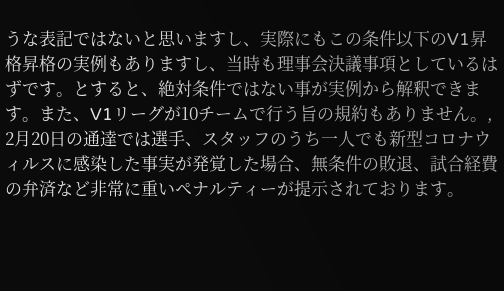うな表記ではないと思いますし、実際にもこの条件以下のV1昇格昇格の実例もありますし、当時も理事会決議事項としているはずです。とすると、絶対条件ではない事が実例から解釈できます。また、V1リーグが10チームで行う旨の規約もありません。, 2月20日の通達では選手、スタッフのうち一人でも新型コロナウィルスに感染した事実が発覚した場合、無条件の敗退、試合経費の弁済など非常に重いペナルティーが提示されております。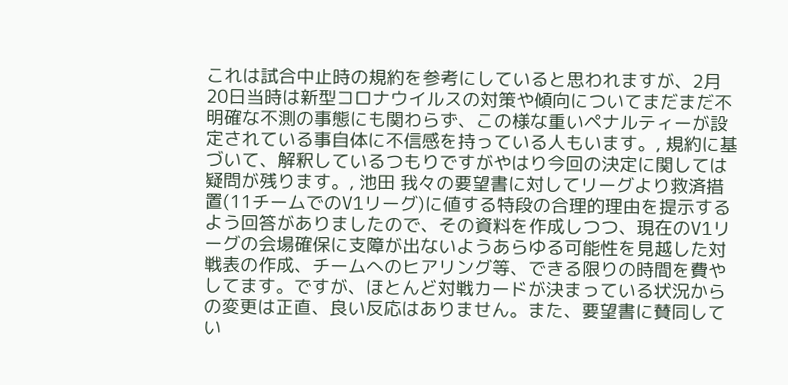これは試合中止時の規約を参考にしていると思われますが、2月20日当時は新型コロナウイルスの対策や傾向についてまだまだ不明確な不測の事態にも関わらず、この様な重いペナルティーが設定されている事自体に不信感を持っている人もいます。, 規約に基づいて、解釈しているつもりですがやはり今回の決定に関しては疑問が残ります。, 池田 我々の要望書に対してリーグより救済措置(11チームでのV1リーグ)に値する特段の合理的理由を提示するよう回答がありましたので、その資料を作成しつつ、現在のV1リーグの会場確保に支障が出ないようあらゆる可能性を見越した対戦表の作成、チームへのヒアリング等、できる限りの時間を費やしてます。ですが、ほとんど対戦カードが決まっている状況からの変更は正直、良い反応はありません。また、要望書に賛同してい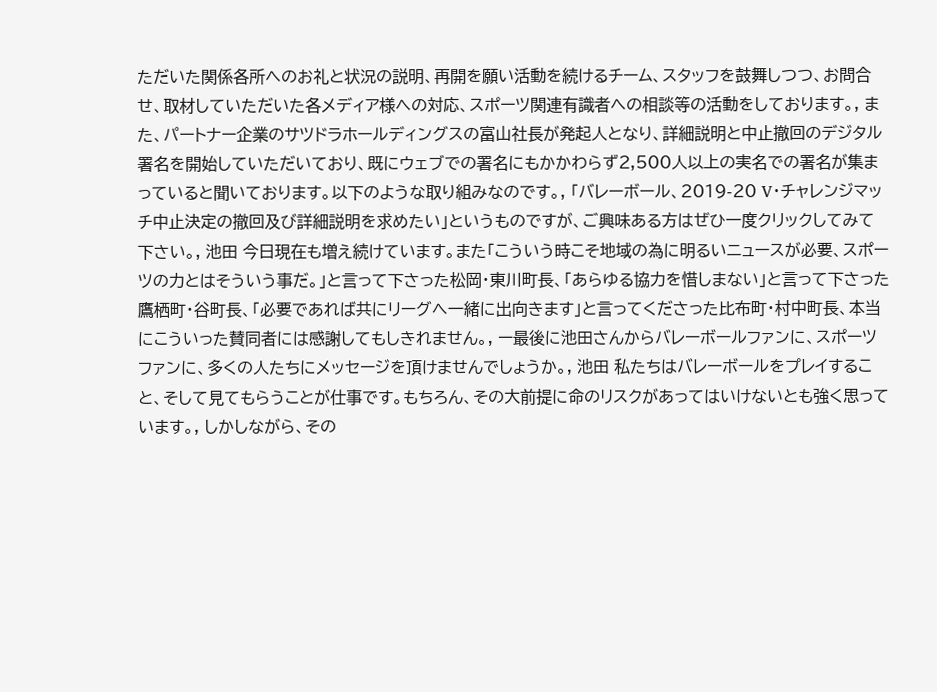ただいた関係各所へのお礼と状況の説明、再開を願い活動を続けるチーム、スタッフを鼓舞しつつ、お問合せ、取材していただいた各メディア様への対応、スポーツ関連有識者への相談等の活動をしております。, また、パートナー企業のサツドラホールディングスの富山社長が発起人となり、詳細説明と中止撤回のデジタル署名を開始していただいており、既にウェブでの署名にもかかわらず2,500人以上の実名での署名が集まっていると聞いております。以下のような取り組みなのです。, 「バレーボール、2019-20 V・チャレンジマッチ中止決定の撤回及び詳細説明を求めたい」というものですが、ご興味ある方はぜひ一度クリックしてみて下さい。, 池田 今日現在も増え続けています。また「こういう時こそ地域の為に明るいニュースが必要、スポーツの力とはそういう事だ。」と言って下さった松岡・東川町長、「あらゆる協力を惜しまない」と言って下さった鷹栖町・谷町長、「必要であれば共にリーグへ一緒に出向きます」と言ってくださった比布町・村中町長、本当にこういった賛同者には感謝してもしきれません。, ー最後に池田さんからバレーボールファンに、スポーツファンに、多くの人たちにメッセージを頂けませんでしょうか。, 池田 私たちはバレーボールをプレイすること、そして見てもらうことが仕事です。もちろん、その大前提に命のリスクがあってはいけないとも強く思っています。, しかしながら、その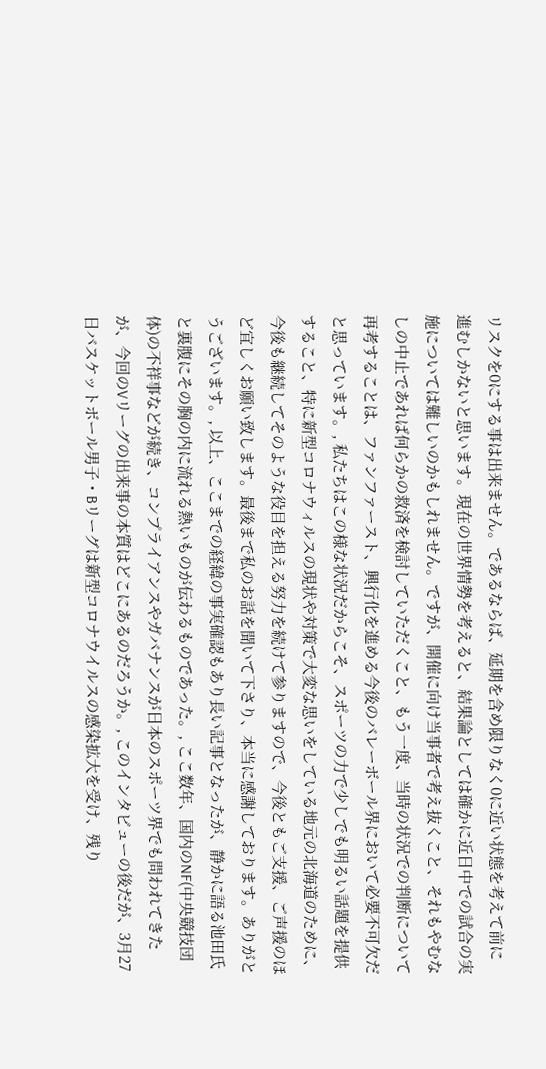リスクを0にする事は出来ません。であるならば、延期を含め限りなく0に近い状態を考えて前に進むしかないと思います。現在の世界情勢を考えると、結果論としては確かに近日中での試合の実施については難しいのかもしれません。ですが、開催に向け当事者で考え抜くこと、それもやむなしの中止であれば何らかの救済を検討していただくこと、もう一度、当時の状況での判断について再考することは、ファンファースト、興行化を進める今後のバレーボール界において必要不可欠だと思っています。, 私たちはこの様な状況だからこそ、スポーツの力で少しでも明るい話題を提供すること、特に新型コロナウィルスの現状や対策で大変な思いをしている地元の北海道のために、今後も継続してそのような役目を担える努力を続けて参りますので、今後ともご支援、ご声援のほど宜しくお願い致します。最後まで私のお話を聞いて下さり、本当に感謝しております。ありがとうございます。, 以上、ここまでの経緯の事実確認もあり長い記事となったが、静かに語る池田氏と裏腹にその胸の内に流れる熱いものが伝わるものであった。, ここ数年、国内のNF(中央競技団体)の不祥事などが続き、コンプライアンスやガバナンスが日本のスポーツ界でも問われてきたが、今回のVリーグの出来事の本質はどこにあるのだろうか。, このインタビューの後だが、3月27日バスケットボール男子・Bリーグは新型コロナウイルスの感染拡大を受け、残り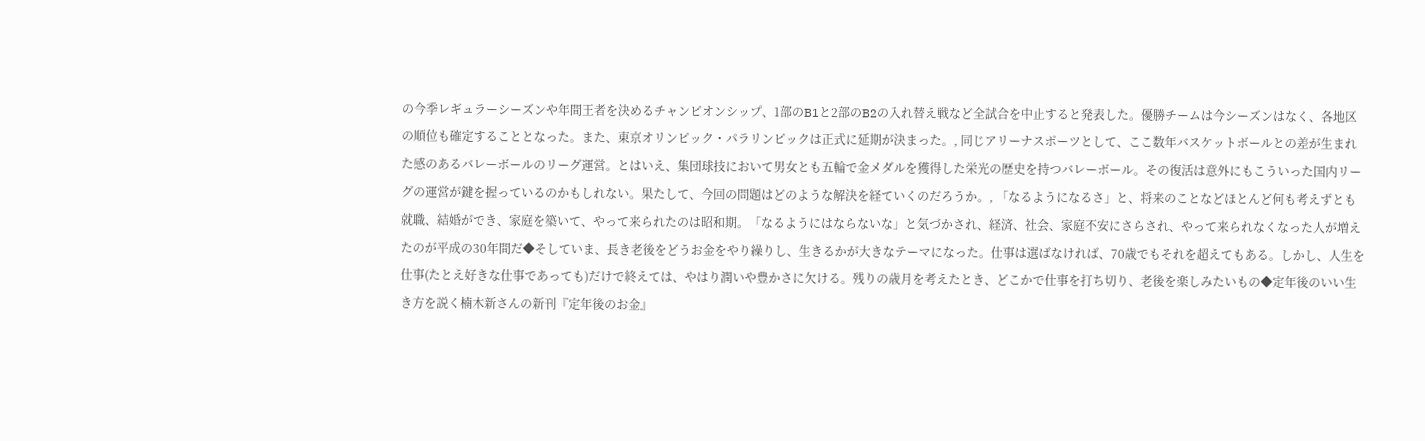の今季レギュラーシーズンや年間王者を決めるチャンピオンシップ、1部のB1と2部のB2の入れ替え戦など全試合を中止すると発表した。優勝チームは今シーズンはなく、各地区の順位も確定することとなった。また、東京オリンピック・パラリンピックは正式に延期が決まった。, 同じアリーナスポーツとして、ここ数年バスケットボールとの差が生まれた感のあるバレーボールのリーグ運営。とはいえ、集団球技において男女とも五輪で金メダルを獲得した栄光の歴史を持つバレーボール。その復活は意外にもこういった国内リーグの運営が鍵を握っているのかもしれない。果たして、今回の問題はどのような解決を経ていくのだろうか。, 「なるようになるさ」と、将来のことなどほとんど何も考えずとも就職、結婚ができ、家庭を築いて、やって来られたのは昭和期。「なるようにはならないな」と気づかされ、経済、社会、家庭不安にさらされ、やって来られなくなった人が増えたのが平成の30年間だ◆そしていま、長き老後をどうお金をやり繰りし、生きるかが大きなテーマになった。仕事は選ばなければ、70歳でもそれを超えてもある。しかし、人生を仕事(たとえ好きな仕事であっても)だけで終えては、やはり潤いや豊かさに欠ける。残りの歳月を考えたとき、どこかで仕事を打ち切り、老後を楽しみたいもの◆定年後のいい生き方を説く楠木新さんの新刊『定年後のお金』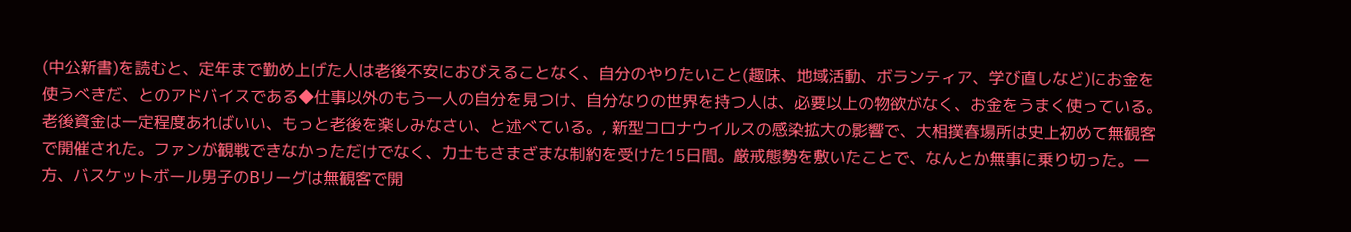(中公新書)を読むと、定年まで勤め上げた人は老後不安におびえることなく、自分のやりたいこと(趣味、地域活動、ボランティア、学び直しなど)にお金を使うべきだ、とのアドバイスである◆仕事以外のもう一人の自分を見つけ、自分なりの世界を持つ人は、必要以上の物欲がなく、お金をうまく使っている。老後資金は一定程度あればいい、もっと老後を楽しみなさい、と述べている。, 新型コロナウイルスの感染拡大の影響で、大相撲春場所は史上初めて無観客で開催された。ファンが観戦できなかっただけでなく、力士もさまざまな制約を受けた15日間。厳戒態勢を敷いたことで、なんとか無事に乗り切った。一方、バスケットボール男子のBリーグは無観客で開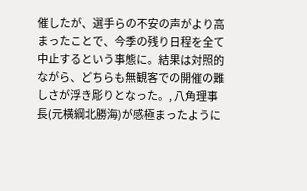催したが、選手らの不安の声がより高まったことで、今季の残り日程を全て中止するという事態に。結果は対照的ながら、どちらも無観客での開催の難しさが浮き彫りとなった。, 八角理事長(元横綱北勝海)が感極まったように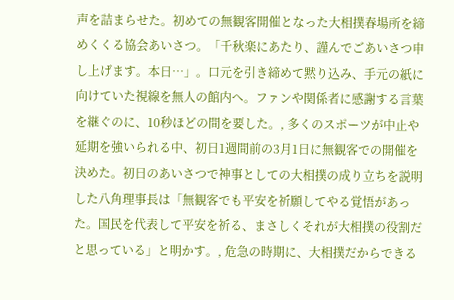声を詰まらせた。初めての無観客開催となった大相撲春場所を締めくくる協会あいさつ。「千秋楽にあたり、謹んでごあいさつ申し上げます。本日…」。口元を引き締めて黙り込み、手元の紙に向けていた視線を無人の館内へ。ファンや関係者に感謝する言葉を継ぐのに、10秒ほどの間を要した。, 多くのスポーツが中止や延期を強いられる中、初日1週間前の3月1日に無観客での開催を決めた。初日のあいさつで神事としての大相撲の成り立ちを説明した八角理事長は「無観客でも平安を祈願してやる覚悟があった。国民を代表して平安を祈る、まさしくそれが大相撲の役割だと思っている」と明かす。, 危急の時期に、大相撲だからできる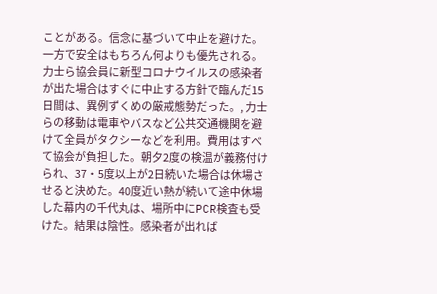ことがある。信念に基づいて中止を避けた。一方で安全はもちろん何よりも優先される。力士ら協会員に新型コロナウイルスの感染者が出た場合はすぐに中止する方針で臨んだ15日間は、異例ずくめの厳戒態勢だった。, 力士らの移動は電車やバスなど公共交通機関を避けて全員がタクシーなどを利用。費用はすべて協会が負担した。朝夕2度の検温が義務付けられ、37・5度以上が2日続いた場合は休場させると決めた。40度近い熱が続いて途中休場した幕内の千代丸は、場所中にPCR検査も受けた。結果は陰性。感染者が出れば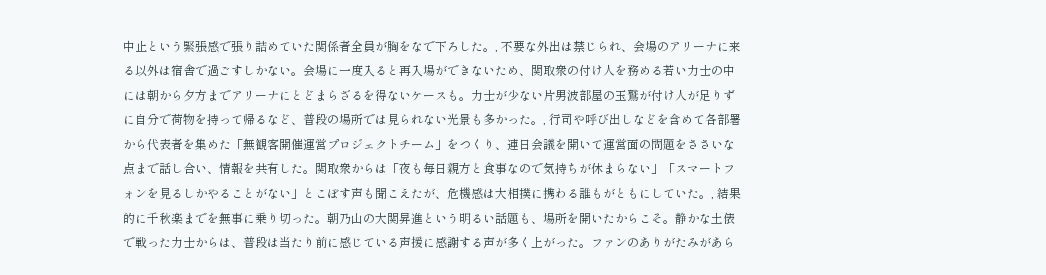中止という緊張感で張り詰めていた関係者全員が胸をなで下ろした。, 不要な外出は禁じられ、会場のアリーナに来る以外は宿舎で過ごすしかない。会場に一度入ると再入場ができないため、関取衆の付け人を務める若い力士の中には朝から夕方までアリーナにとどまらざるを得ないケースも。力士が少ない片男波部屋の玉鷲が付け人が足りずに自分で荷物を持って帰るなど、普段の場所では見られない光景も多かった。, 行司や呼び出しなどを含めて各部署から代表者を集めた「無観客開催運営プロジェクトチーム」をつくり、連日会議を開いて運営面の問題をささいな点まで話し合い、情報を共有した。関取衆からは「夜も毎日親方と食事なので気持ちが休まらない」「スマートフォンを見るしかやることがない」とこぼす声も聞こえたが、危機感は大相撲に携わる誰もがともにしていた。, 結果的に千秋楽までを無事に乗り切った。朝乃山の大関昇進という明るい話題も、場所を開いたからこそ。静かな土俵で戦った力士からは、普段は当たり前に感じている声援に感謝する声が多く上がった。ファンのありがたみがあら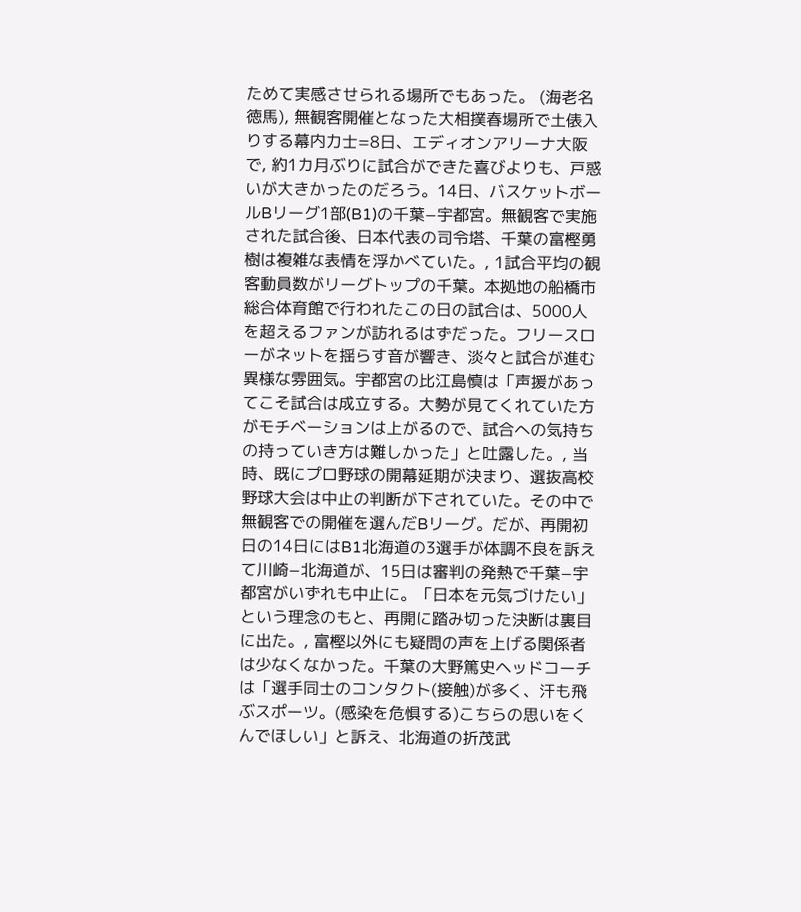ためて実感させられる場所でもあった。 (海老名徳馬), 無観客開催となった大相撲春場所で土俵入りする幕内力士=8日、エディオンアリーナ大阪で, 約1カ月ぶりに試合ができた喜びよりも、戸惑いが大きかったのだろう。14日、バスケットボールBリーグ1部(B1)の千葉−宇都宮。無観客で実施された試合後、日本代表の司令塔、千葉の富樫勇樹は複雑な表情を浮かべていた。, 1試合平均の観客動員数がリーグトップの千葉。本拠地の船橋市総合体育館で行われたこの日の試合は、5000人を超えるファンが訪れるはずだった。フリースローがネットを揺らす音が響き、淡々と試合が進む異様な雰囲気。宇都宮の比江島慎は「声援があってこそ試合は成立する。大勢が見てくれていた方がモチベーションは上がるので、試合への気持ちの持っていき方は難しかった」と吐露した。, 当時、既にプロ野球の開幕延期が決まり、選抜高校野球大会は中止の判断が下されていた。その中で無観客での開催を選んだBリーグ。だが、再開初日の14日にはB1北海道の3選手が体調不良を訴えて川崎−北海道が、15日は審判の発熱で千葉−宇都宮がいずれも中止に。「日本を元気づけたい」という理念のもと、再開に踏み切った決断は裏目に出た。, 富樫以外にも疑問の声を上げる関係者は少なくなかった。千葉の大野篤史ヘッドコーチは「選手同士のコンタクト(接触)が多く、汗も飛ぶスポーツ。(感染を危惧する)こちらの思いをくんでほしい」と訴え、北海道の折茂武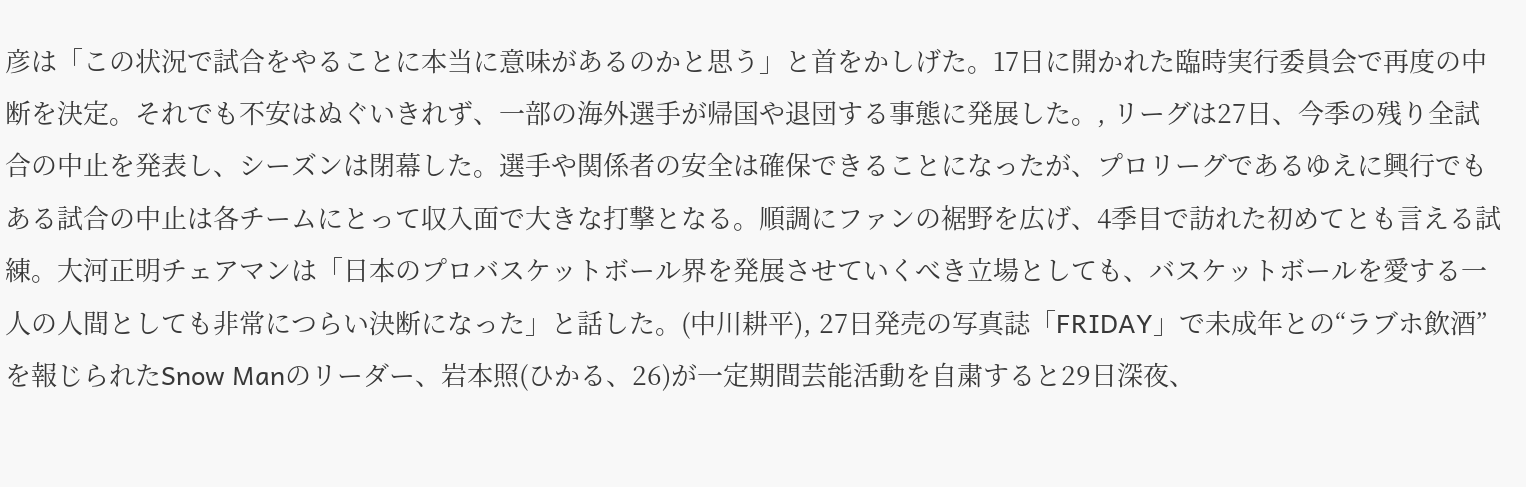彦は「この状況で試合をやることに本当に意味があるのかと思う」と首をかしげた。17日に開かれた臨時実行委員会で再度の中断を決定。それでも不安はぬぐいきれず、一部の海外選手が帰国や退団する事態に発展した。, リーグは27日、今季の残り全試合の中止を発表し、シーズンは閉幕した。選手や関係者の安全は確保できることになったが、プロリーグであるゆえに興行でもある試合の中止は各チームにとって収入面で大きな打撃となる。順調にファンの裾野を広げ、4季目で訪れた初めてとも言える試練。大河正明チェアマンは「日本のプロバスケットボール界を発展させていくべき立場としても、バスケットボールを愛する一人の人間としても非常につらい決断になった」と話した。(中川耕平), 27日発売の写真誌「FRIDAY」で未成年との“ラブホ飲酒”を報じられたSnow Manのリーダー、岩本照(ひかる、26)が一定期間芸能活動を自粛すると29日深夜、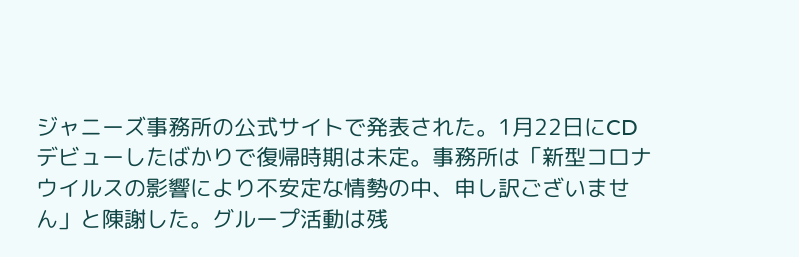ジャニーズ事務所の公式サイトで発表された。1月22日にCDデビューしたばかりで復帰時期は未定。事務所は「新型コロナウイルスの影響により不安定な情勢の中、申し訳ございません」と陳謝した。グループ活動は残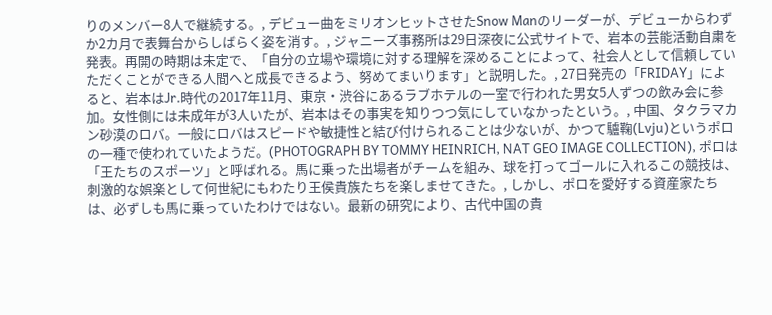りのメンバー8人で継続する。, デビュー曲をミリオンヒットさせたSnow Manのリーダーが、デビューからわずか2カ月で表舞台からしばらく姿を消す。, ジャニーズ事務所は29日深夜に公式サイトで、岩本の芸能活動自粛を発表。再開の時期は未定で、「自分の立場や環境に対する理解を深めることによって、社会人として信頼していただくことができる人間へと成長できるよう、努めてまいります」と説明した。, 27日発売の「FRIDAY」によると、岩本はJr.時代の2017年11月、東京・渋谷にあるラブホテルの一室で行われた男女5人ずつの飲み会に参加。女性側には未成年が3人いたが、岩本はその事実を知りつつ気にしていなかったという。, 中国、タクラマカン砂漠のロバ。一般にロバはスピードや敏捷性と結び付けられることは少ないが、かつて驢鞠(Lvju)というポロの一種で使われていたようだ。(PHOTOGRAPH BY TOMMY HEINRICH, NAT GEO IMAGE COLLECTION), ポロは「王たちのスポーツ」と呼ばれる。馬に乗った出場者がチームを組み、球を打ってゴールに入れるこの競技は、刺激的な娯楽として何世紀にもわたり王侯貴族たちを楽しませてきた。, しかし、ポロを愛好する資産家たちは、必ずしも馬に乗っていたわけではない。最新の研究により、古代中国の貴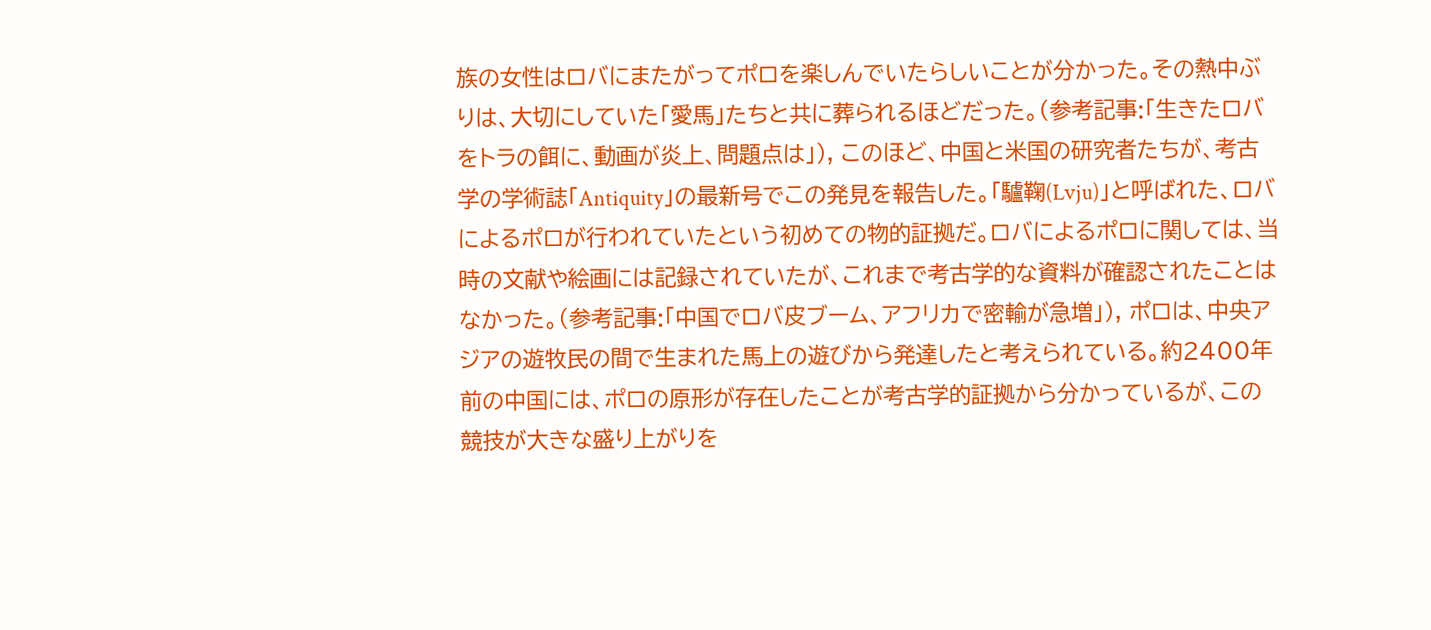族の女性はロバにまたがってポロを楽しんでいたらしいことが分かった。その熱中ぶりは、大切にしていた「愛馬」たちと共に葬られるほどだった。(参考記事:「生きたロバをトラの餌に、動画が炎上、問題点は」), このほど、中国と米国の研究者たちが、考古学の学術誌「Antiquity」の最新号でこの発見を報告した。「驢鞠(Lvju)」と呼ばれた、ロバによるポロが行われていたという初めての物的証拠だ。ロバによるポロに関しては、当時の文献や絵画には記録されていたが、これまで考古学的な資料が確認されたことはなかった。(参考記事:「中国でロバ皮ブーム、アフリカで密輸が急増」), ポロは、中央アジアの遊牧民の間で生まれた馬上の遊びから発達したと考えられている。約2400年前の中国には、ポロの原形が存在したことが考古学的証拠から分かっているが、この競技が大きな盛り上がりを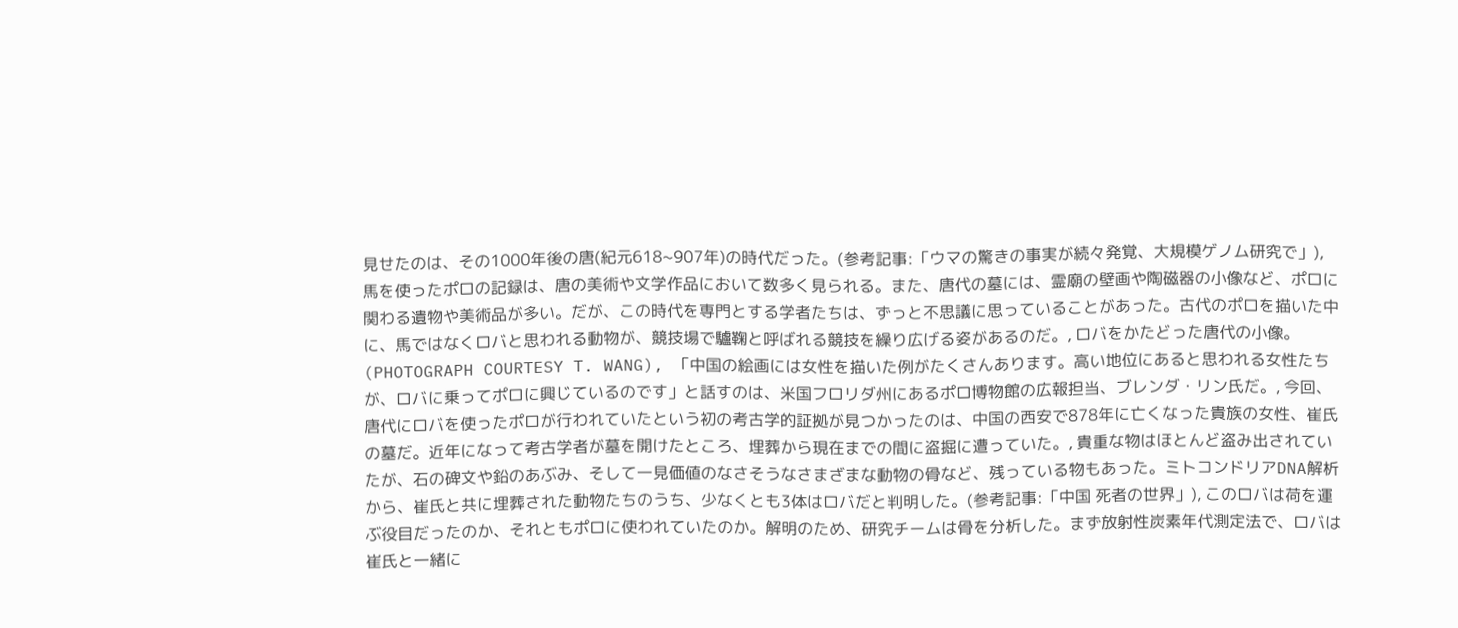見せたのは、その1000年後の唐(紀元618~907年)の時代だった。(参考記事:「ウマの驚きの事実が続々発覚、大規模ゲノム研究で」), 馬を使ったポロの記録は、唐の美術や文学作品において数多く見られる。また、唐代の墓には、霊廟の壁画や陶磁器の小像など、ポロに関わる遺物や美術品が多い。だが、この時代を専門とする学者たちは、ずっと不思議に思っていることがあった。古代のポロを描いた中に、馬ではなくロバと思われる動物が、競技場で驢鞠と呼ばれる競技を繰り広げる姿があるのだ。, ロバをかたどった唐代の小像。(PHOTOGRAPH COURTESY T. WANG), 「中国の絵画には女性を描いた例がたくさんあります。高い地位にあると思われる女性たちが、ロバに乗ってポロに興じているのです」と話すのは、米国フロリダ州にあるポロ博物館の広報担当、ブレンダ・リン氏だ。, 今回、唐代にロバを使ったポロが行われていたという初の考古学的証拠が見つかったのは、中国の西安で878年に亡くなった貴族の女性、崔氏の墓だ。近年になって考古学者が墓を開けたところ、埋葬から現在までの間に盗掘に遭っていた。, 貴重な物はほとんど盗み出されていたが、石の碑文や鉛のあぶみ、そして一見価値のなさそうなさまざまな動物の骨など、残っている物もあった。ミトコンドリアDNA解析から、崔氏と共に埋葬された動物たちのうち、少なくとも3体はロバだと判明した。(参考記事:「中国 死者の世界」), このロバは荷を運ぶ役目だったのか、それともポロに使われていたのか。解明のため、研究チームは骨を分析した。まず放射性炭素年代測定法で、ロバは崔氏と一緒に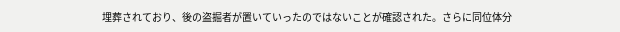埋葬されており、後の盗掘者が置いていったのではないことが確認された。さらに同位体分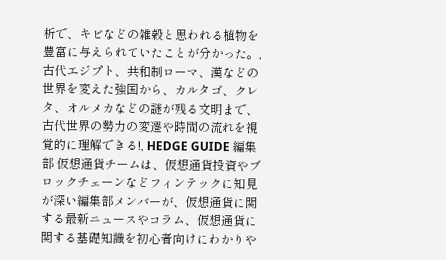析で、キビなどの雑穀と思われる植物を豊富に与えられていたことが分かった。, 古代エジプト、共和制ローマ、漢などの世界を変えた強国から、カルタゴ、クレタ、オルメカなどの謎が残る文明まで、古代世界の勢力の変遷や時間の流れを視覚的に理解できる!, HEDGE GUIDE 編集部 仮想通貨チームは、仮想通貨投資やブロックチェーンなどフィンテックに知見が深い編集部メンバーが、仮想通貨に関する最新ニュースやコラム、仮想通貨に関する基礎知識を初心者向けにわかりや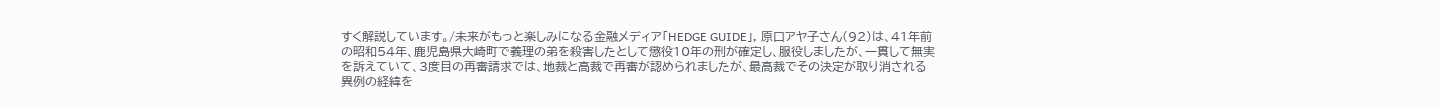すく解説しています。/未来がもっと楽しみになる金融メディア「HEDGE GUIDE」, 原口アヤ子さん(92)は、41年前の昭和54年、鹿児島県大崎町で義理の弟を殺害したとして懲役10年の刑が確定し、服役しましたが、一貫して無実を訴えていて、3度目の再審請求では、地裁と高裁で再審が認められましたが、最高裁でその決定が取り消される異例の経緯を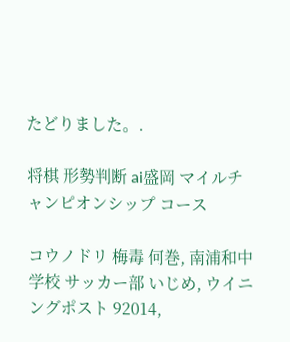たどりました。.

将棋 形勢判断 ai盛岡 マイルチャンピオンシップ コース

コウノドリ 梅毒 何巻, 南浦和中学校 サッカー部 いじめ, ウイニングポスト 92014,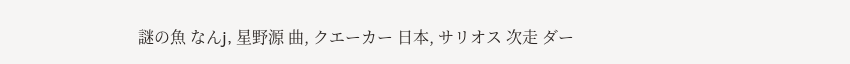謎の魚 なんj, 星野源 曲, クエーカー 日本, サリオス 次走 ダー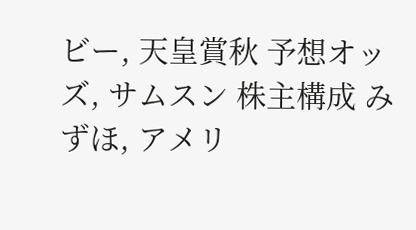ビー, 天皇賞秋 予想オッズ, サムスン 株主構成 みずほ, アメリ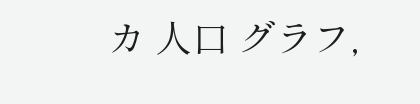カ 人口 グラフ,